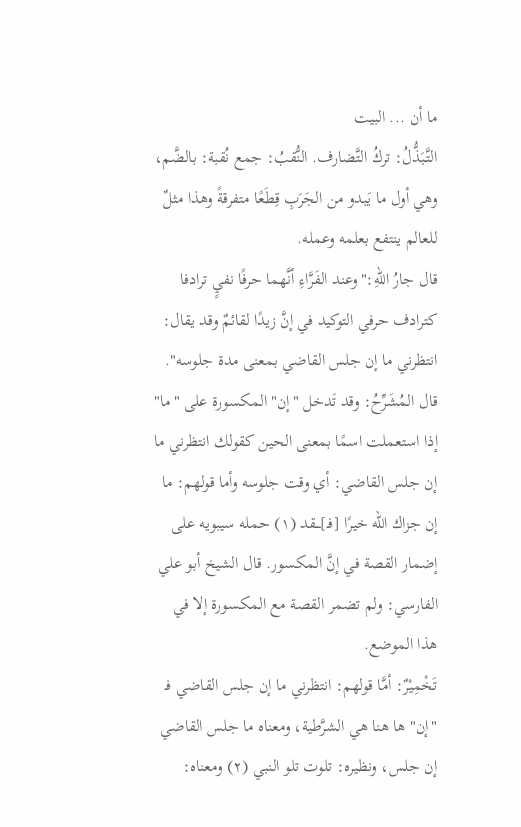ما أن ... البيت
التَّبَذُّلُ: تركُ التَّضارف. النُّقبُ: جمع نُقبة: بالضَّم، وهي أول ما يَبدو من الجَرَبِ قِطَعًا متفرقةً وهذا مثلٌ للعالم ينتفع بعلمه وعمله.
قال جارُ اللهِ:"وعند الفَرَّاءِ أنَّهما حرفًا نفيٍ ترادفا كترادف حرفي التوكيد في إنَّ زيدًا لقائمٌ وقد يقال: انتظرني ما إن جلس القاضي بمعنى مدة جلوسه".
قال المُشَرِّحُ: وقد تَدخل "إن" المكسورة على "ما" إذا استعملت اسمًا بمعنى الحين كقولك انتظرني ما إن جلس القاضي: أي وقت جلوسه وأما قولهم: ما إن جزاك الله خيرًا [فـ]ـــقد (١) حمله سيبويه على إضمار القصة في إنَّ المكسور. قال الشيخ أبو علي الفارسي: ولم تضمر القصة مع المكسورة إلا في هذا الموضع.
تَخْمِيْرٌ: أمَّا قولهم: انتظرني ما إن جلس القاضي فـ "إن" ها هنا هي الشرَّطية، ومعناه ما جلس القاضي إن جلس، ونظيره: تلوت تلو النبي (٢) ومعناه: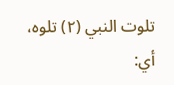تلوت النبي (٢) تلوه، أي: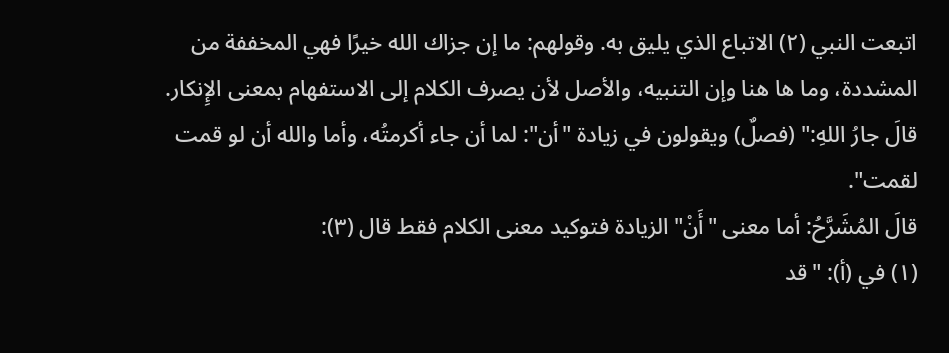اتبعت النبي (٢) الاتباع الذي يليق به. وقولهم: ما إن جزاك الله خيرًا فهي المخففة من المشددة، وما ها هنا وإن التنبيه، والأصل لأن يصرف الكلام إلى الاستفهام بمعنى الإِنكار.
قالَ جارُ اللهِ:" (فصلٌ) ويقولون في زيادة "أن": لما أن جاء أكرمتُه، وأما والله أن لو قمت لقمت".
قالَ المُشَرَّحُ: أما معنى "أَنْ" الزيادة فتوكيد معنى الكلام فقط قال (٣):
(١) في (أ): "قد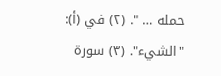حمله … ". (٢) في (أ): "الشيء". (٣) سورة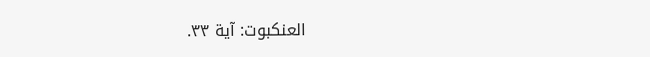العنكبوت: آية ٣٣.